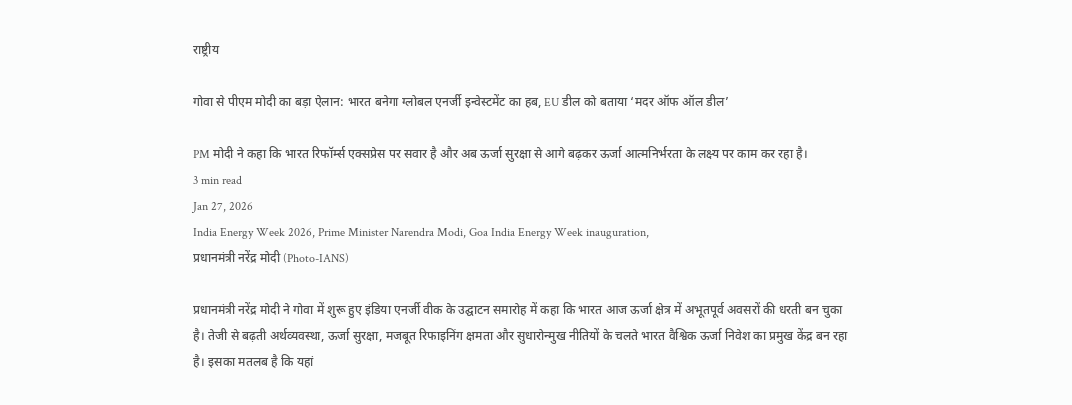राष्ट्रीय

गोवा से पीएम मोदी का बड़ा ऐलान: भारत बनेगा ग्लोबल एनर्जी इन्वेस्टमेंट का हब, EU डील को बताया ‘मदर ऑफ ऑल डील’

PM मोदी ने कहा कि भारत रिफॉर्म्स एक्सप्रेस पर सवार है और अब ऊर्जा सुरक्षा से आगे बढ़कर ऊर्जा आत्मनिर्भरता के लक्ष्य पर काम कर रहा है।
3 min read
Jan 27, 2026
India Energy Week 2026, Prime Minister Narendra Modi, Goa India Energy Week inauguration,
प्रधानमंत्री नरेंद्र मोदी (Photo-IANS)

प्रधानमंत्री नरेंद्र मोदी ने गोवा में शुरू हुए इंडिया एनर्जी वीक के उद्घाटन समारोह में कहा कि भारत आज ऊर्जा क्षेत्र में अभूतपूर्व अवसरों की धरती बन चुका है। तेजी से बढ़ती अर्थव्यवस्था, ऊर्जा सुरक्षा, मजबूत रिफाइनिंग क्षमता और सुधारोन्मुख नीतियों के चलते भारत वैश्विक ऊर्जा निवेश का प्रमुख केंद्र बन रहा है। इसका मतलब है कि यहां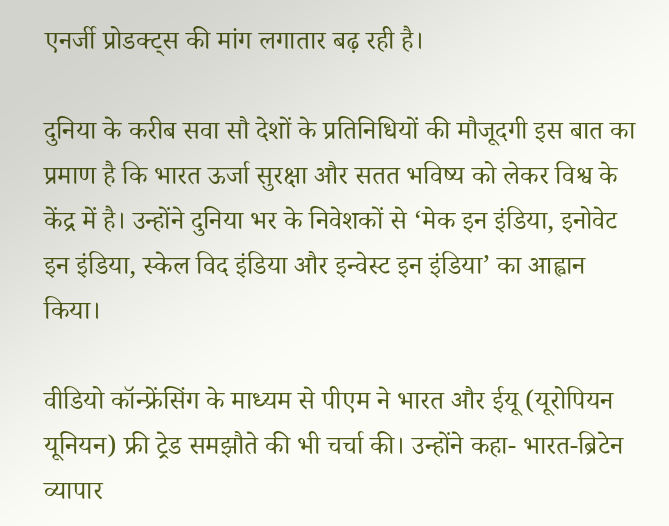एनर्जी प्रोडक्ट्स की मांग लगातार बढ़ रही है।

दुनिया के करीब सवा सौ देशों के प्रतिनिधियों की मौजूदगी इस बात का प्रमाण है कि भारत ऊर्जा सुरक्षा और सतत भविष्य को लेकर विश्व के केंद्र में है। उन्होंने दुनिया भर के निवेशकों से ‘मेक इन इंडिया, इनोवेट इन इंडिया, स्केल विद इंडिया और इन्वेस्ट इन इंडिया’ का आह्वान किया।

वीडियो कॉन्फ्रेंसिंग के माध्यम से पीएम ने भारत और ईयू (यूरोपियन यूनियन) फ्री ट्रेड समझौते की भी चर्चा की। उन्होंने कहा- भारत-ब्रिटेन व्यापार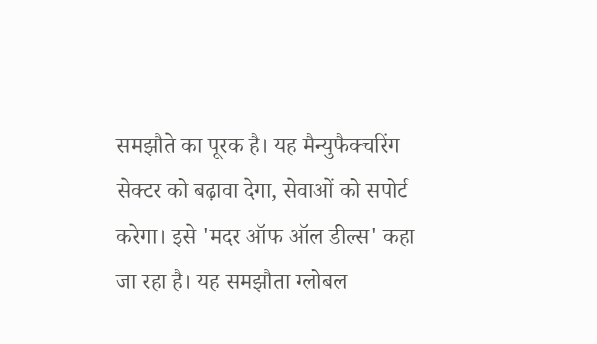समझौते का पूरक है। यह मैन्युफैक्चरिंग सेक्टर को बढ़ावा देगा, सेवाओं को सपोर्ट करेगा। इसे 'मदर ऑफ ऑल डील्स' कहा जा रहा है। यह समझौता ग्लोबल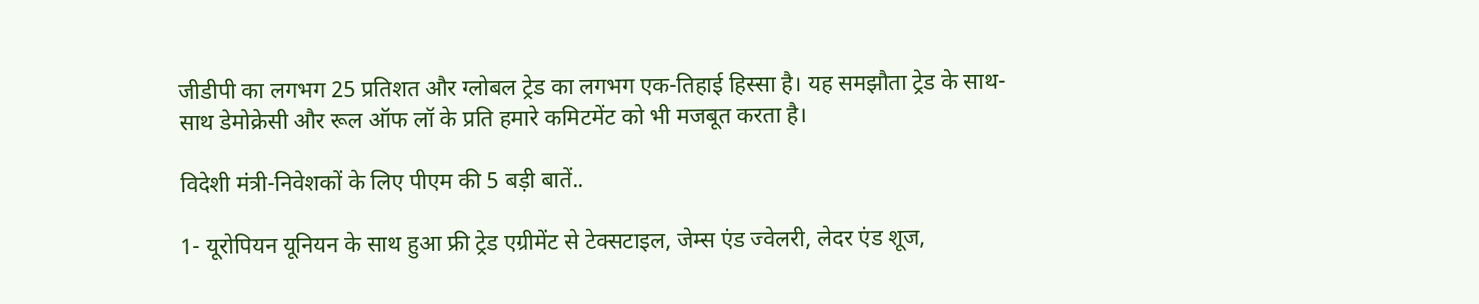जीडीपी का लगभग 25 प्रतिशत और ग्लोबल ट्रेड का लगभग एक-तिहाई हिस्सा है। यह समझौता ट्रेड के साथ-साथ डेमोक्रेसी और रूल ऑफ लॉ के प्रति हमारे कमिटमेंट को भी मजबूत करता है।

विदेशी मंत्री-निवेशकों के लिए पीएम की 5 बड़ी बातें..

1- यूरोपियन यूनियन के साथ हुआ फ्री ट्रेड एग्रीमेंट से टेक्सटाइल, जेम्स एंड ज्वेलरी, लेदर एंड शूज,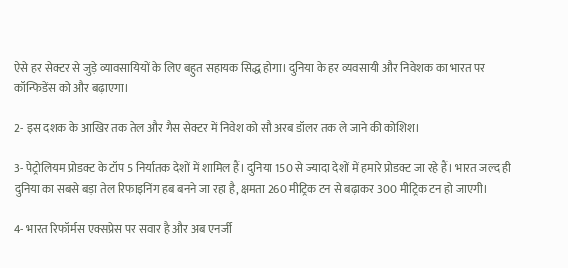ऐसे हर सेक्टर से जुड़े व्यावसायियों के लिए बहुत सहायक सिद्ध होगा। दुनिया के हर व्यवसायी और निवेशक का भारत पर कॉन्फिडेंस को और बढ़ाएगा।

2- इस दशक के आखिर तक तेल और गैस सेक्टर में निवेश को सौ अरब डॉलर तक ले जाने की कोशिश।

3- पेट्रोलियम प्रोडक्ट के टॉप 5 निर्यातक देशों में शामिल हैं। दुनिया 150 से ज्यादा देशों में हमारे प्रोडक्ट जा रहे हैं। भारत जल्द ही दुनिया का सबसे बड़ा तेल रिफाइनिंग हब बनने जा रहा है, क्षमता 260 मीट्रिक टन से बढ़ाकर 300 मीट्रिक टन हो जाएगी।

4- भारत रिफॉर्मस एक्सप्रेस पर सवार है और अब एनर्जी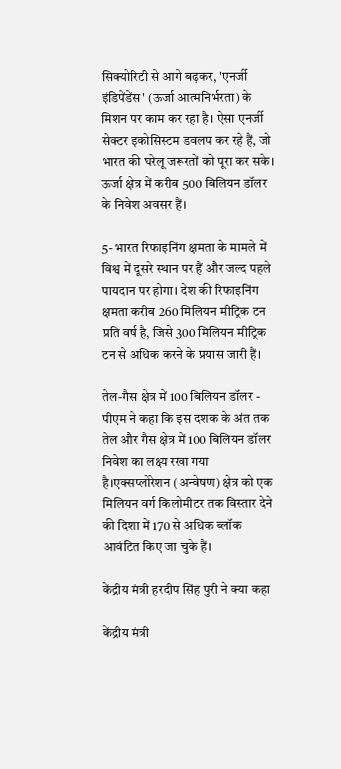सिक्योरिटी से आगे बढ़कर, 'एनर्जी इंडिपेंडेंस' (ऊर्जा आत्मनिर्भरता) के मिशन पर काम कर रहा है। ऐसा एनर्जी सेक्टर इकोसिस्टम डवलप कर रहे हैं, जो भारत की घरेलू जरूरतों को पूरा कर सके। ऊर्जा क्षेत्र में करीब 500 बिलियन डॉलर के निवेश अवसर हैं।

5- भारत रिफाइनिंग क्षमता के मामले में विश्व में दूसरे स्थान पर हैं और जल्द पहले पायदान पर होगा। देश की रिफाइनिंग क्षमता करीब 260 मिलियन मीट्रिक टन प्रति वर्ष है, जिसे 300 मिलियन मीट्रिक टन से अधिक करने के प्रयास जारी हैं।

तेल-गैस क्षेत्र में 100 बिलियन डॉलर - पीएम ने कहा कि इस दशक के अंत तक तेल और गैस क्षेत्र में 100 बिलियन डॉलर निवेश का लक्ष्य रखा गया है।एक्सप्लोरेशन (अन्वेषण) क्षेत्र को एक मिलियन वर्ग किलोमीटर तक विस्तार देने की दिशा में 170 से अधिक ब्लॉक आवंटित किए जा चुके हैं।

केंद्रीय मंत्री हरदीप सिंह पुरी ने क्या कहा

केंद्रीय मंत्री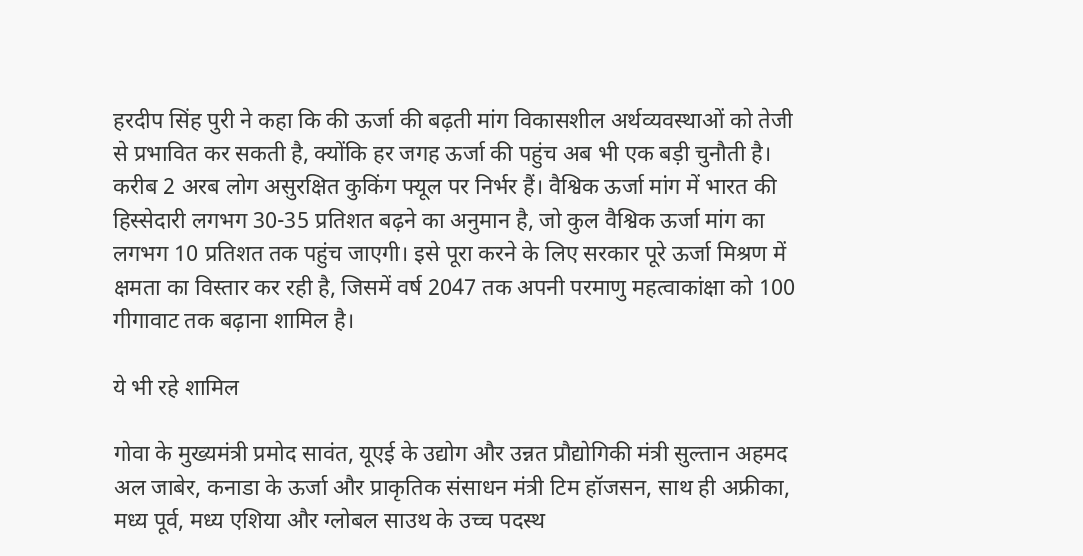हरदीप सिंह पुरी ने कहा कि की ऊर्जा की बढ़ती मांग विकासशील अर्थव्यवस्थाओं को तेजी से प्रभावित कर सकती है, क्योंकि हर जगह ऊर्जा की पहुंच अब भी एक बड़ी चुनौती है। करीब 2 अरब लोग असुरक्षित कुकिंग फ्यूल पर निर्भर हैं। वैश्विक ऊर्जा मांग में भारत की हिस्सेदारी लगभग 30-35 प्रतिशत बढ़ने का अनुमान है, जो कुल वैश्विक ऊर्जा मांग का लगभग 10 प्रतिशत तक पहुंच जाएगी। इसे पूरा करने के लिए सरकार पूरे ऊर्जा मिश्रण में क्षमता का विस्तार कर रही है, जिसमें वर्ष 2047 तक अपनी परमाणु महत्वाकांक्षा को 100 गीगावाट तक बढ़ाना शामिल है।

ये भी रहे शामिल

गोवा के मुख्यमंत्री प्रमोद सावंत, यूएई के उद्योग और उन्नत प्रौद्योगिकी मंत्री सुल्तान अहमद अल जाबेर, कनाडा के ऊर्जा और प्राकृतिक संसाधन मंत्री टिम हॉजसन, साथ ही अफ्रीका, मध्य पूर्व, मध्य एशिया और ग्लोबल साउथ के उच्च पदस्थ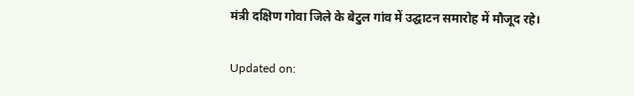मंत्री दक्षिण गोवा जिले के बेटुल गांव में उद्घाटन समारोह में मौजूद रहे।

Updated on: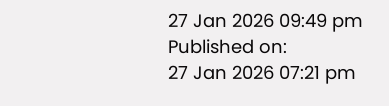27 Jan 2026 09:49 pm
Published on:
27 Jan 2026 07:21 pm